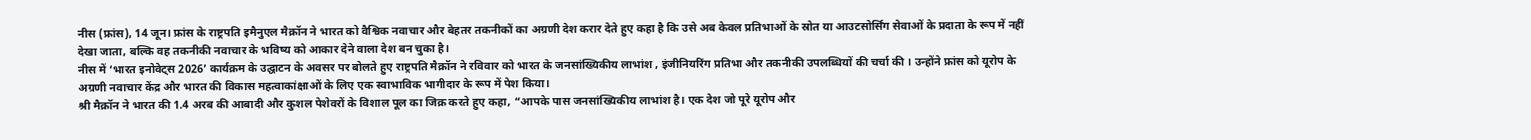नीस (फ्रांस), 14 जून। फ्रांस के राष्ट्रपति इमैनुएल मैक्रॉन ने भारत को वैश्विक नवाचार और बेहतर तकनीकों का अग्रणी देश करार देते हुए कहा है कि उसे अब केवल प्रतिभाओं के स्रोत या आउटसोर्सिंग सेवाओं के प्रदाता के रूप में नहीं देखा जाता, बल्कि वह तकनीकी नवाचार के भविष्य को आकार देने वाला देश बन चुका है।
नीस में ‘भारत इनोवेट्स 2026’ कार्यक्रम के उद्घाटन के अवसर पर बोलते हुए राष्ट्रपति मैक्रॉन ने रविवार को भारत के जनसांख्यिकीय लाभांश , इंजीनियरिंग प्रतिभा और तकनीकी उपलब्धियों की चर्चा की । उन्होंने फ्रांस को यूरोप के अग्रणी नवाचार केंद्र और भारत की विकास महत्वाकांक्षाओं के लिए एक स्वाभाविक भागीदार के रूप में पेश किया।
श्री मैक्रॉन ने भारत की 1.4 अरब की आबादी और कुशल पेशेवरों के विशाल पूल का जिक्र करते हुए कहा, “आपके पास जनसांख्यिकीय लाभांश है। एक देश जो पूरे यूरोप और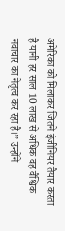अमेरिका को मिलाकर जितने इंजीनियर तैयार करता है यानी हर साल 10 लाख से अधिक वह वैश्विक नवाचार का नेतृत्व कर रहा है।” उन्होंने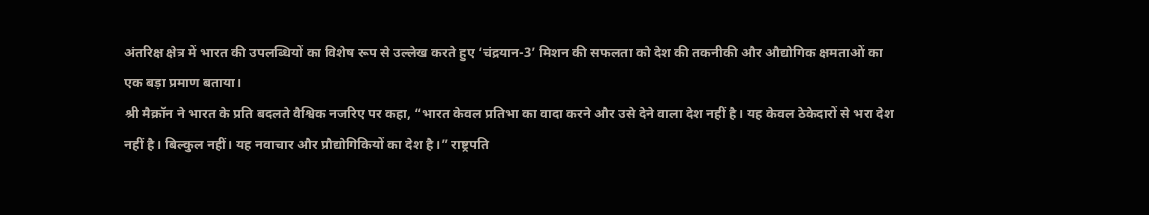अंतरिक्ष क्षेत्र में भारत की उपलब्धियों का विशेष रूप से उल्लेख करते हुए ‘चंद्रयान-3’ मिशन की सफलता को देश की तकनीकी और औद्योगिक क्षमताओं का एक बड़ा प्रमाण बताया।
श्री मैक्रॉन ने भारत के प्रति बदलते वैश्विक नजरिए पर कहा, “भारत केवल प्रतिभा का वादा करने और उसे देने वाला देश नहीं है। यह केवल ठेकेदारों से भरा देश नहीं है। बिल्कुल नहीं। यह नवाचार और प्रौद्योगिकियों का देश है।” राष्ट्रपति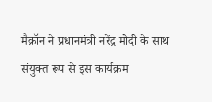मैक्रॉन ने प्रधानमंत्री नरेंद्र मोदी के साथ संयुक्त रूप से इस कार्यक्रम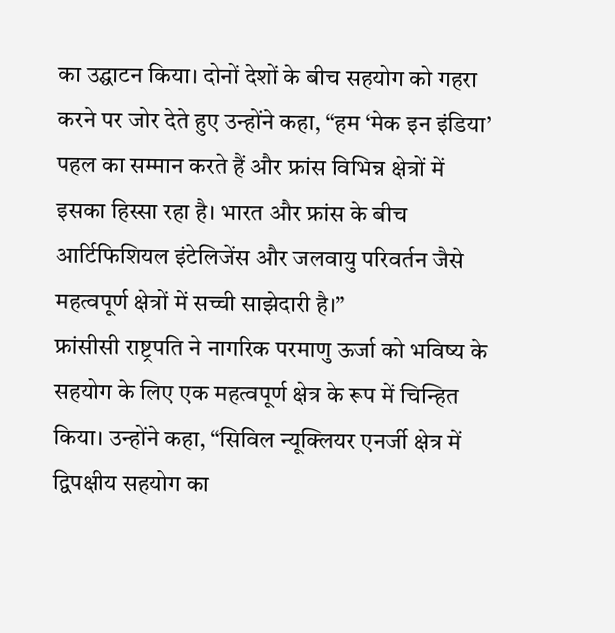का उद्घाटन किया। दोनों देशों के बीच सहयोग को गहरा करने पर जोर देते हुए उन्होंने कहा, “हम ‘मेक इन इंडिया’ पहल का सम्मान करते हैं और फ्रांस विभिन्न क्षेत्रों में इसका हिस्सा रहा है। भारत और फ्रांस के बीच आर्टिफिशियल इंटेलिजेंस और जलवायु परिवर्तन जैसे महत्वपूर्ण क्षेत्रों में सच्ची साझेदारी है।”
फ्रांसीसी राष्ट्रपति ने नागरिक परमाणु ऊर्जा को भविष्य के सहयोग के लिए एक महत्वपूर्ण क्षेत्र के रूप में चिन्हित किया। उन्होंने कहा, “सिविल न्यूक्लियर एनर्जी क्षेत्र में द्विपक्षीय सहयोग का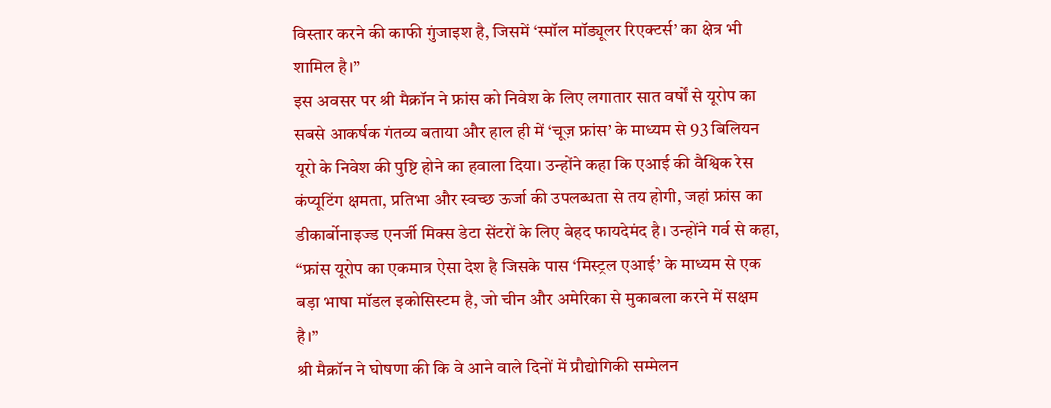विस्तार करने की काफी गुंजाइश है, जिसमें ‘स्मॉल मॉड्यूलर रिएक्टर्स’ का क्षेत्र भी शामिल है।”
इस अवसर पर श्री मैक्रॉन ने फ्रांस को निवेश के लिए लगातार सात वर्षों से यूरोप का सबसे आकर्षक गंतव्य बताया और हाल ही में ‘चूज़ फ्रांस’ के माध्यम से 93 बिलियन यूरो के निवेश की पुष्टि होने का हवाला दिया। उन्होंने कहा कि एआई की वैश्विक रेस कंप्यूटिंग क्षमता, प्रतिभा और स्वच्छ ऊर्जा की उपलब्धता से तय होगी, जहां फ्रांस का डीकार्बोनाइज्ड एनर्जी मिक्स डेटा सेंटरों के लिए बेहद फायदेमंद है। उन्होंने गर्व से कहा, “फ्रांस यूरोप का एकमात्र ऐसा देश है जिसके पास ‘मिस्ट्रल एआई’ के माध्यम से एक बड़ा भाषा मॉडल इकोसिस्टम है, जो चीन और अमेरिका से मुकाबला करने में सक्षम है।”
श्री मैक्रॉन ने घोषणा की कि वे आने वाले दिनों में प्रौद्योगिकी सम्मेलन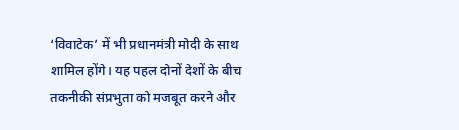‘विवाटेक’ में भी प्रधानमंत्री मोदी के साथ शामिल होंगे। यह पहल दोनों देशों के बीच तकनीकी संप्रभुता को मजबूत करने और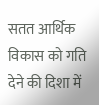सतत आर्थिक विकास को गति देने की दिशा में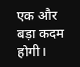एक और बड़ा कदम होगी।